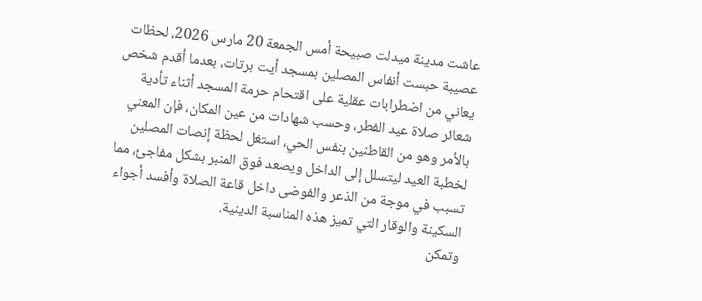عاشت مدينة ميدلت صبيحة أمس الجمعة 20 مارس 2026، لحظات عصيبة حبست أنفاس المصلين بمسجد أيت برتات، بعدما أقدم شخص يعاني من اضطرابات عقلية على اقتحام حرمة المسجد أثناء تأدية شعائر صلاة عيد الفطر، وحسب شهادات من عين المكان، فإن المعني بالأمر وهو من القاطنين بنفس الحي، استغل لحظة إنصات المصلين لخطبة العيد ليتسلل إلى الداخل ويصعد فوق المنبر بشكل مفاجئ، مما تسبب في موجة من الذعر والفوضى داخل قاعة الصلاة وأفسد أجواء السكينة والوقار التي تميز هذه المناسبة الدينية.
وتمكن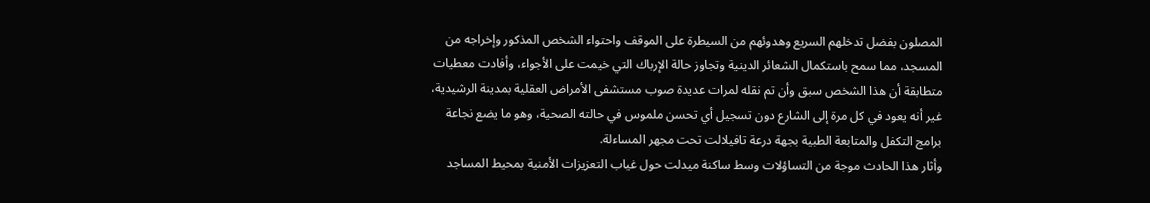المصلون بفضل تدخلهم السريع وهدوئهم من السيطرة على الموقف واحتواء الشخص المذكور وإخراجه من المسجد، مما سمح باستكمال الشعائر الدينية وتجاوز حالة الإرباك التي خيمت على الأجواء، وأفادت معطيات متطابقة أن هذا الشخص سبق وأن تم نقله لمرات عديدة صوب مستشفى الأمراض العقلية بمدينة الرشيدية، غير أنه يعود في كل مرة إلى الشارع دون تسجيل أي تحسن ملموس في حالته الصحية، وهو ما يضع نجاعة برامج التكفل والمتابعة الطبية بجهة درعة تافيلالت تحت مجهر المساءلة.
وأثار هذا الحادث موجة من التساؤلات وسط ساكنة ميدلت حول غياب التعزيزات الأمنية بمحيط المساجد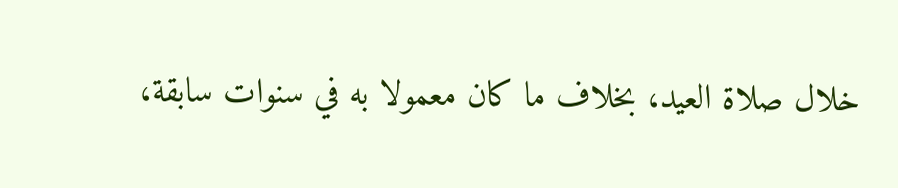خلال صلاة العيد، بخلاف ما كان معمولا به في سنوات سابقة،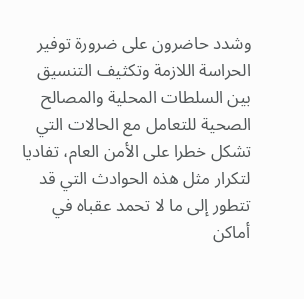وشدد حاضرون على ضرورة توفير الحراسة اللازمة وتكثيف التنسيق بين السلطات المحلية والمصالح الصحية للتعامل مع الحالات التي تشكل خطرا على الأمن العام، تفاديا لتكرار مثل هذه الحوادث التي قد تتطور إلى ما لا تحمد عقباه في أماكن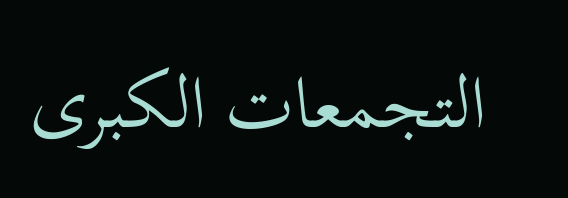التجمعات الكبرى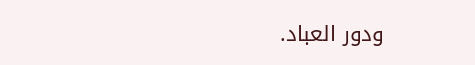ودور العباد.